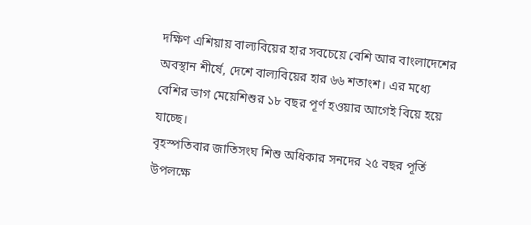দক্ষিণ এশিয়ায় বাল্যবিয়ের হার সবচেয়ে বেশি আর বাংলাদেশের অবস্থান শীর্ষে, দেশে বাল্যবিয়ের হার ৬৬ শতাংশ। এর মধ্যে বেশির ভাগ মেয়েশিশুর ১৮ বছর পূর্ণ হওয়ার আগেই বিয়ে হয়ে যাচ্ছে।
বৃহস্পতিবার জাতিসংঘ শিশু অধিকার সনদের ২৫ বছর পূর্তি উপলক্ষে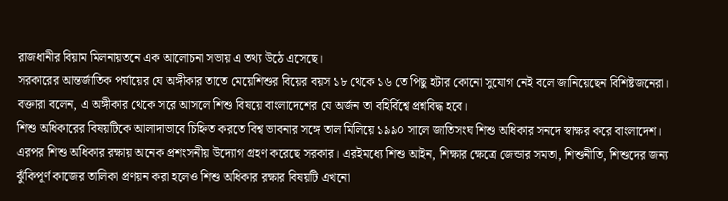রাজধানীর বিয়াম মিলনায়তনে এক আলোচনা সভায় এ তথ্য উঠে এসেছে।
সরকারের আন্তর্জাতিক পর্যায়ের যে অঙ্গীকার তাতে মেয়েশিশুর বিয়ের বয়স ১৮ থেকে ১৬ তে পিছু হটার কোনো সুযোগ নেই বলে জানিয়েছেন বিশিষ্টজনেরা।
বক্তারা বলেন, এ অঙ্গীকার থেকে সরে আসলে শিশু বিষয়ে বাংলাদেশের যে অর্জন তা বহির্বিশ্বে প্রশ্নবিদ্ধ হবে।
শিশু অধিকারের বিষয়টিকে আলাদাভাবে চিহ্নিত করতে বিশ্ব ভাবনার সঙ্গে তাল মিলিয়ে ১৯৯০ সালে জাতিসংঘ শিশু অধিকার সনদে স্বাক্ষর করে বাংলাদেশ। এরপর শিশু অধিকার রক্ষায় অনেক প্রশংসনীয় উদ্যোগ গ্রহণ করেছে সরকার। এরইমধ্যে শিশু আইন, শিক্ষার ক্ষেত্রে জেন্ডার সমতা, শিশুনীতি, শিশুদের জন্য ঝুঁকিপূর্ণ কাজের তালিকা প্রণয়ন করা হলেও শিশু অধিকার রক্ষার বিষয়টি এখনো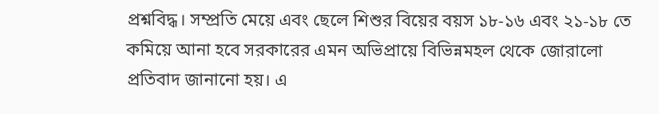প্রশ্নবিদ্ধ। সম্প্রতি মেয়ে এবং ছেলে শিশুর বিয়ের বয়স ১৮-১৬ এবং ২১-১৮ তে কমিয়ে আনা হবে সরকারের এমন অভিপ্রায়ে বিভিন্নমহল থেকে জোরালো প্রতিবাদ জানানো হয়। এ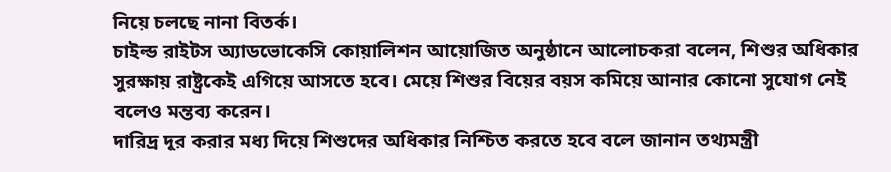নিয়ে চলছে নানা বিতর্ক।
চাইল্ড রাইটস অ্যাডভোকেসি কোয়ালিশন আয়োজিত অনুষ্ঠানে আলোচকরা বলেন, শিশুর অধিকার সুরক্ষায় রাষ্ট্রকেই এগিয়ে আসতে হবে। মেয়ে শিশুর বিয়ের বয়স কমিয়ে আনার কোনো সুযোগ নেই বলেও মন্তব্য করেন।
দারিদ্র দূর করার মধ্য দিয়ে শিশুদের অধিকার নিশ্চিত করতে হবে বলে জানান তথ্যমন্ত্রী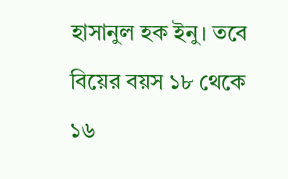হাসানুল হক ইনু। তবে বিয়ের বয়স ১৮ থেকে ১৬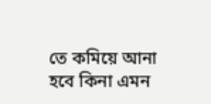তে কমিয়ে আনা হবে কিনা এমন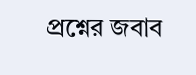প্রশ্নের জবাব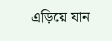এড়িয়ে যান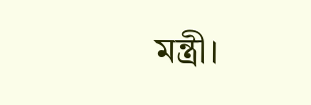মন্ত্রী।